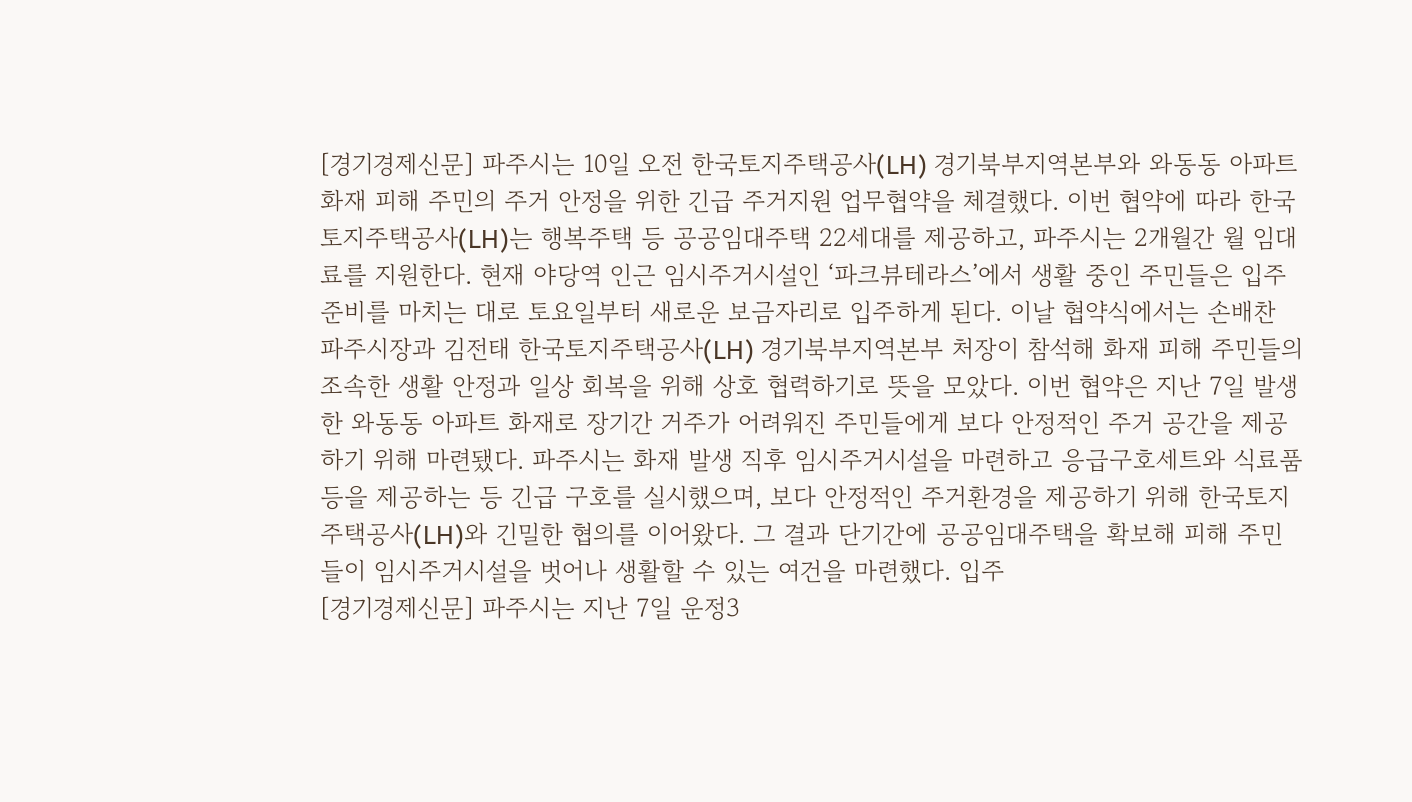[경기경제신문] 파주시는 10일 오전 한국토지주택공사(LH) 경기북부지역본부와 와동동 아파트 화재 피해 주민의 주거 안정을 위한 긴급 주거지원 업무협약을 체결했다. 이번 협약에 따라 한국토지주택공사(LH)는 행복주택 등 공공임대주택 22세대를 제공하고, 파주시는 2개월간 월 임대료를 지원한다. 현재 야당역 인근 임시주거시설인 ‘파크뷰테라스’에서 생활 중인 주민들은 입주 준비를 마치는 대로 토요일부터 새로운 보금자리로 입주하게 된다. 이날 협약식에서는 손배찬 파주시장과 김전태 한국토지주택공사(LH) 경기북부지역본부 처장이 참석해 화재 피해 주민들의 조속한 생활 안정과 일상 회복을 위해 상호 협력하기로 뜻을 모았다. 이번 협약은 지난 7일 발생한 와동동 아파트 화재로 장기간 거주가 어려워진 주민들에게 보다 안정적인 주거 공간을 제공하기 위해 마련됐다. 파주시는 화재 발생 직후 임시주거시설을 마련하고 응급구호세트와 식료품 등을 제공하는 등 긴급 구호를 실시했으며, 보다 안정적인 주거환경을 제공하기 위해 한국토지주택공사(LH)와 긴밀한 협의를 이어왔다. 그 결과 단기간에 공공임대주택을 확보해 피해 주민들이 임시주거시설을 벗어나 생활할 수 있는 여건을 마련했다. 입주
[경기경제신문] 파주시는 지난 7일 운정3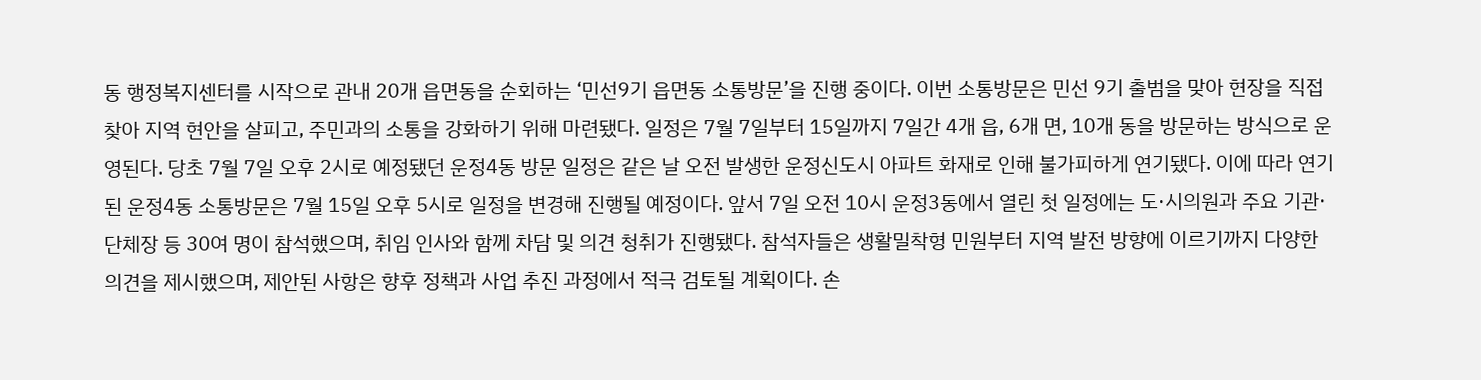동 행정복지센터를 시작으로 관내 20개 읍면동을 순회하는 ‘민선9기 읍면동 소통방문’을 진행 중이다. 이번 소통방문은 민선 9기 출범을 맞아 현장을 직접 찾아 지역 현안을 살피고, 주민과의 소통을 강화하기 위해 마련됐다. 일정은 7월 7일부터 15일까지 7일간 4개 읍, 6개 면, 10개 동을 방문하는 방식으로 운영된다. 당초 7월 7일 오후 2시로 예정됐던 운정4동 방문 일정은 같은 날 오전 발생한 운정신도시 아파트 화재로 인해 불가피하게 연기됐다. 이에 따라 연기된 운정4동 소통방문은 7월 15일 오후 5시로 일정을 변경해 진행될 예정이다. 앞서 7일 오전 10시 운정3동에서 열린 첫 일정에는 도·시의원과 주요 기관·단체장 등 30여 명이 참석했으며, 취임 인사와 함께 차담 및 의견 청취가 진행됐다. 참석자들은 생활밀착형 민원부터 지역 발전 방향에 이르기까지 다양한 의견을 제시했으며, 제안된 사항은 향후 정책과 사업 추진 과정에서 적극 검토될 계획이다. 손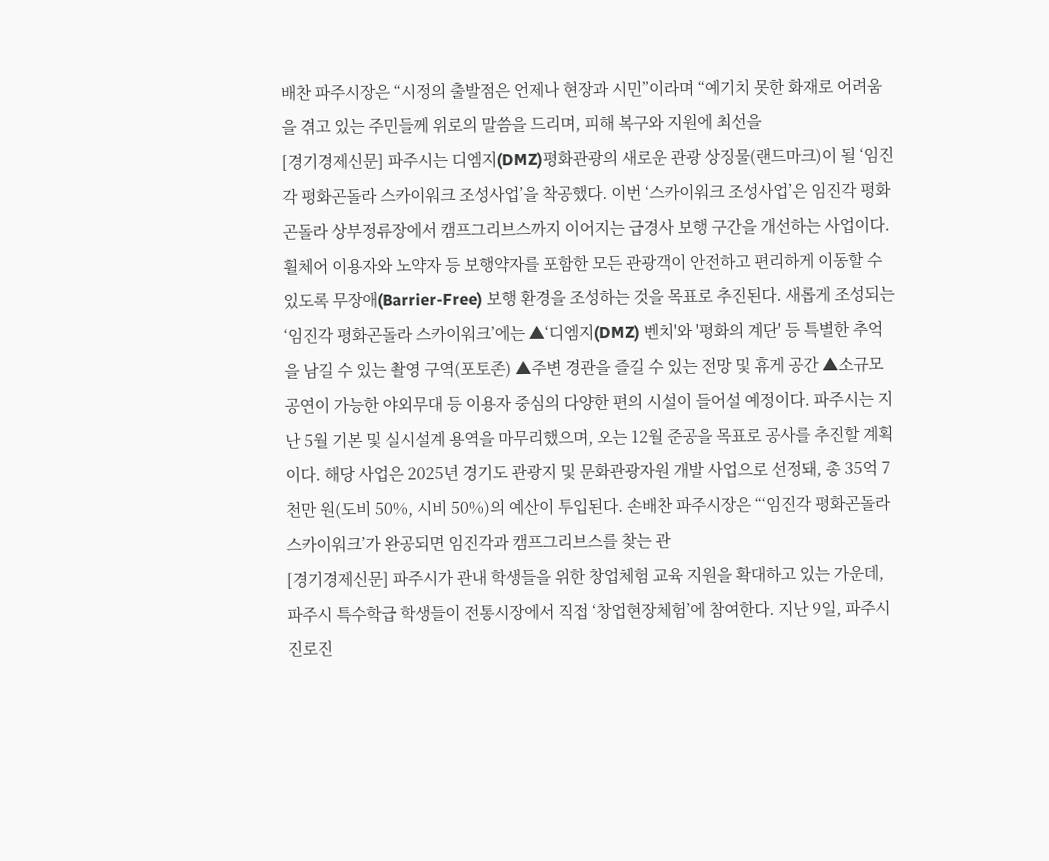배찬 파주시장은 “시정의 출발점은 언제나 현장과 시민”이라며 “예기치 못한 화재로 어려움을 겪고 있는 주민들께 위로의 말씀을 드리며, 피해 복구와 지원에 최선을
[경기경제신문] 파주시는 디엠지(DMZ)평화관광의 새로운 관광 상징물(랜드마크)이 될 ‘임진각 평화곤돌라 스카이워크 조성사업’을 착공했다. 이번 ‘스카이워크 조성사업’은 임진각 평화곤돌라 상부정류장에서 캠프그리브스까지 이어지는 급경사 보행 구간을 개선하는 사업이다. 휠체어 이용자와 노약자 등 보행약자를 포함한 모든 관광객이 안전하고 편리하게 이동할 수 있도록 무장애(Barrier-Free) 보행 환경을 조성하는 것을 목표로 추진된다. 새롭게 조성되는 ‘임진각 평화곤돌라 스카이워크’에는 ▲‘디엠지(DMZ) 벤치'와 '평화의 계단' 등 특별한 추억을 남길 수 있는 촬영 구역(포토존) ▲주변 경관을 즐길 수 있는 전망 및 휴게 공간 ▲소규모 공연이 가능한 야외무대 등 이용자 중심의 다양한 편의 시설이 들어설 예정이다. 파주시는 지난 5월 기본 및 실시설계 용역을 마무리했으며, 오는 12월 준공을 목표로 공사를 추진할 계획이다. 해당 사업은 2025년 경기도 관광지 및 문화관광자원 개발 사업으로 선정돼, 총 35억 7천만 원(도비 50%, 시비 50%)의 예산이 투입된다. 손배찬 파주시장은 “‘임진각 평화곤돌라 스카이워크’가 완공되면 임진각과 캠프그리브스를 찾는 관
[경기경제신문] 파주시가 관내 학생들을 위한 창업체험 교육 지원을 확대하고 있는 가운데, 파주시 특수학급 학생들이 전통시장에서 직접 ‘창업현장체험’에 참여한다. 지난 9일, 파주시진로진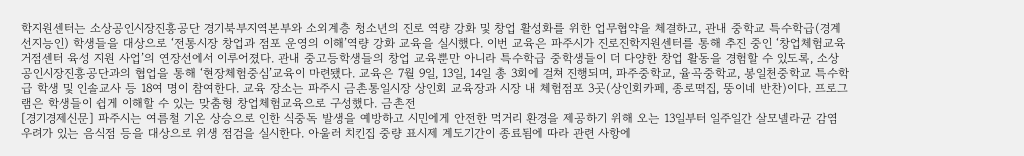학지원센터는 소상공인시장진흥공단 경기북부지역본부와 소외계층 청소년의 진로 역량 강화 및 창업 활성화를 위한 업무협약을 체결하고, 관내 중학교 특수학급(경계선지능인) 학생들을 대상으로 ‘전통시장 창업과 점포 운영의 이해’역량 강화 교육을 실시했다. 이번 교육은 파주시가 진로진학지원센터를 통해 추진 중인 ‘창업체험교육 거점센터 육성 지원 사업’의 연장선에서 이루어졌다. 관내 중고등학생들의 창업 교육뿐만 아니라 특수학급 중학생들이 더 다양한 창업 활동을 경험할 수 있도록, 소상공인시장진흥공단과의 협업을 통해 ‘현장체험중심’교육이 마련됐다. 교육은 7월 9일, 13일, 14일 총 3회에 걸쳐 진행되며, 파주중학교, 율곡중학교, 봉일천중학교 특수학급 학생 및 인솔교사 등 18여 명이 참여한다. 교육 장소는 파주시 금촌통일시장 상인회 교육장과 시장 내 체험점포 3곳(상인회카페, 종로떡집, 뚱이네 반찬)이다. 프로그램은 학생들이 쉽게 이해할 수 있는 맞춤형 창업체험교육으로 구성했다. 금촌전
[경기경제신문] 파주시는 여름철 기온 상승으로 인한 식중독 발생을 예방하고 시민에게 안전한 먹거리 환경을 제공하기 위해 오는 13일부터 일주일간 살모넬라균 감염 우려가 있는 음식점 등을 대상으로 위생 점검을 실시한다. 아울러 치킨집 중량 표시제 계도기간이 종료됨에 따라 관련 사항에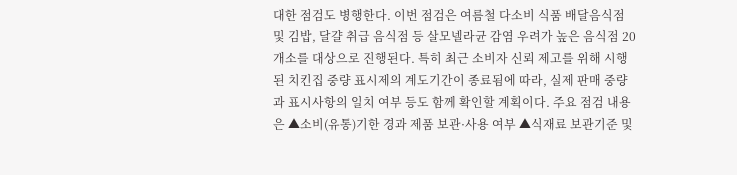대한 점검도 병행한다. 이번 점검은 여름철 다소비 식품 배달음식점 및 김밥, 달걀 취급 음식점 등 살모넬라균 감염 우려가 높은 음식점 20개소를 대상으로 진행된다. 특히 최근 소비자 신뢰 제고를 위해 시행된 치킨집 중량 표시제의 계도기간이 종료됨에 따라, 실제 판매 중량과 표시사항의 일치 여부 등도 함께 확인할 계획이다. 주요 점검 내용은 ▲소비(유통)기한 경과 제품 보관·사용 여부 ▲식재료 보관기준 및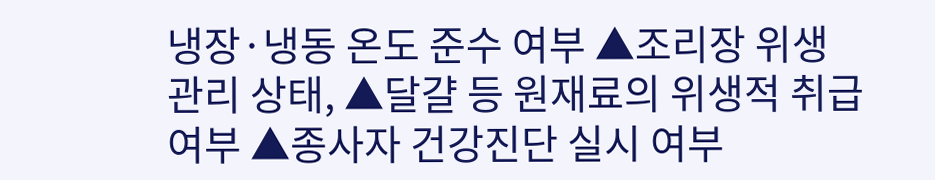냉장·냉동 온도 준수 여부 ▲조리장 위생 관리 상태, ▲달걀 등 원재료의 위생적 취급 여부 ▲종사자 건강진단 실시 여부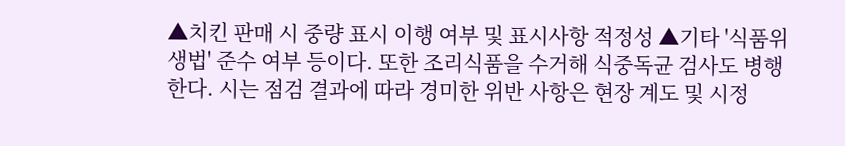▲치킨 판매 시 중량 표시 이행 여부 및 표시사항 적정성 ▲기타 '식품위생법' 준수 여부 등이다. 또한 조리식품을 수거해 식중독균 검사도 병행한다. 시는 점검 결과에 따라 경미한 위반 사항은 현장 계도 및 시정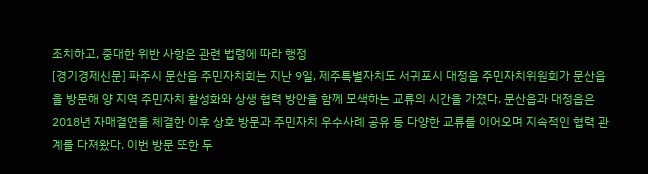조치하고, 중대한 위반 사항은 관련 법령에 따라 행정
[경기경제신문] 파주시 문산읍 주민자치회는 지난 9일, 제주특별자치도 서귀포시 대정읍 주민자치위원회가 문산읍을 방문해 양 지역 주민자치 활성화와 상생 협력 방안을 함께 모색하는 교류의 시간을 가졌다. 문산읍과 대정읍은 2018년 자매결연을 체결한 이후 상호 방문과 주민자치 우수사례 공유 등 다양한 교류를 이어오며 지속적인 협력 관계를 다져왔다. 이번 방문 또한 두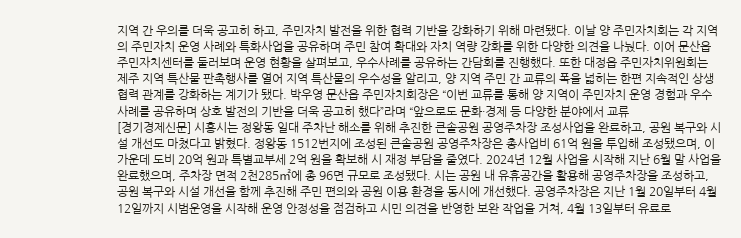지역 간 우의를 더욱 공고히 하고, 주민자치 발전을 위한 협력 기반을 강화하기 위해 마련됐다. 이날 양 주민자치회는 각 지역의 주민자치 운영 사례와 특화사업을 공유하며 주민 참여 확대와 자치 역량 강화를 위한 다양한 의견을 나눴다. 이어 문산읍 주민자치센터를 둘러보며 운영 현황을 살펴보고, 우수사례를 공유하는 간담회를 진행했다. 또한 대정읍 주민자치위원회는 제주 지역 특산물 판촉행사를 열어 지역 특산물의 우수성을 알리고, 양 지역 주민 간 교류의 폭을 넓히는 한편 지속적인 상생 협력 관계를 강화하는 계기가 됐다. 박우영 문산읍 주민자치회장은 “이번 교류를 통해 양 지역이 주민자치 운영 경험과 우수사례를 공유하며 상호 발전의 기반을 더욱 공고히 했다”라며 “앞으로도 문화·경제 등 다양한 분야에서 교류
[경기경제신문] 시흥시는 정왕동 일대 주차난 해소를 위해 추진한 큰솔공원 공영주차장 조성사업을 완료하고, 공원 복구와 시설 개선도 마쳤다고 밝혔다. 정왕동 1512번지에 조성된 큰솔공원 공영주차장은 총사업비 61억 원을 투입해 조성됐으며, 이 가운데 도비 20억 원과 특별교부세 2억 원을 확보해 시 재정 부담을 줄였다. 2024년 12월 사업을 시작해 지난 6월 말 사업을 완료했으며, 주차장 면적 2천285㎡에 총 96면 규모로 조성됐다. 시는 공원 내 유휴공간을 활용해 공영주차장을 조성하고, 공원 복구와 시설 개선을 함께 추진해 주민 편의와 공원 이용 환경을 동시에 개선했다. 공영주차장은 지난 1월 20일부터 4월 12일까지 시범운영을 시작해 운영 안정성을 점검하고 시민 의견을 반영한 보완 작업을 거쳐, 4월 13일부터 유료로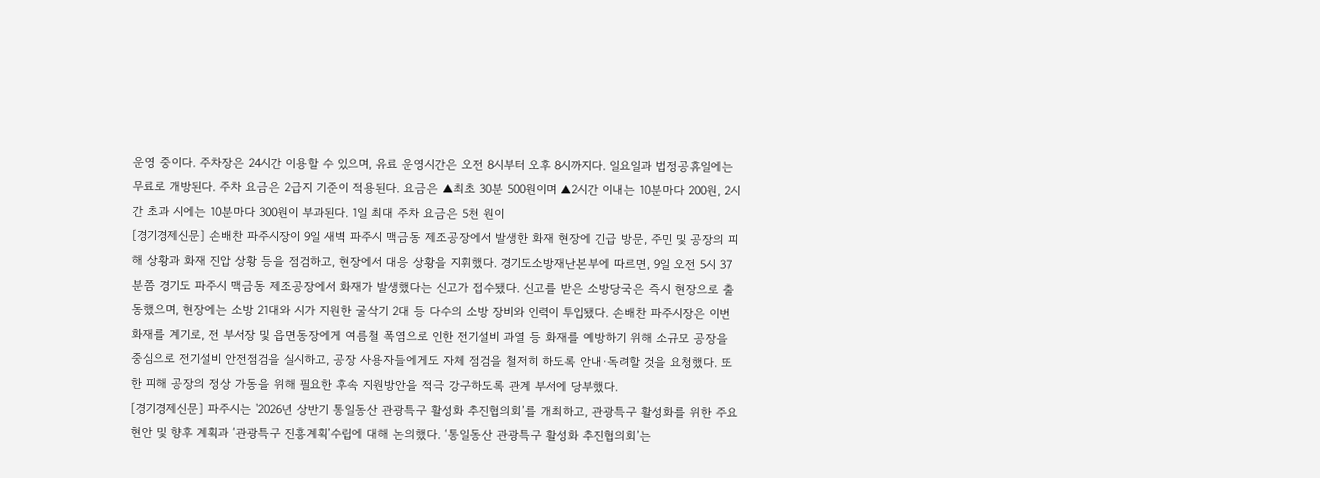운영 중이다. 주차장은 24시간 이용할 수 있으며, 유료 운영시간은 오전 8시부터 오후 8시까지다. 일요일과 법정공휴일에는 무료로 개방된다. 주차 요금은 2급지 기준이 적용된다. 요금은 ▲최초 30분 500원이며 ▲2시간 이내는 10분마다 200원, 2시간 초과 시에는 10분마다 300원이 부과된다. 1일 최대 주차 요금은 5천 원이
[경기경제신문] 손배찬 파주시장이 9일 새벽 파주시 맥금동 제조공장에서 발생한 화재 현장에 긴급 방문, 주민 및 공장의 피해 상황과 화재 진압 상황 등을 점검하고, 현장에서 대응 상황을 지휘했다. 경기도소방재난본부에 따르면, 9일 오전 5시 37분쯤 경기도 파주시 맥금동 제조공장에서 화재가 발생했다는 신고가 접수됐다. 신고를 받은 소방당국은 즉시 현장으로 출동했으며, 현장에는 소방 21대와 시가 지원한 굴삭기 2대 등 다수의 소방 장비와 인력이 투입됐다. 손배찬 파주시장은 이번 화재를 계기로, 전 부서장 및 읍면동장에게 여름철 폭염으로 인한 전기설비 과열 등 화재를 예방하기 위해 소규모 공장을 중심으로 전기설비 안전점검을 실시하고, 공장 사용자들에게도 자체 점검을 철저히 하도록 안내·독려할 것을 요청했다. 또한 피해 공장의 정상 가동을 위해 필요한 후속 지원방안을 적극 강구하도록 관계 부서에 당부했다.
[경기경제신문] 파주시는 '2026년 상반기 통일동산 관광특구 활성화 추진협의회’를 개최하고, 관광특구 활성화를 위한 주요 현안 및 향후 계획과 ‘관광특구 진흥계획’수립에 대해 논의했다. ‘통일동산 관광특구 활성화 추진협의회’는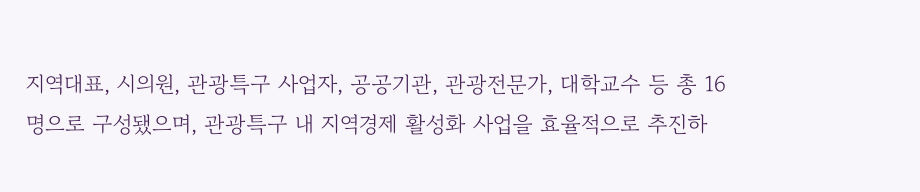지역대표, 시의원, 관광특구 사업자, 공공기관, 관광전문가, 대학교수 등 총 16명으로 구성됐으며, 관광특구 내 지역경제 활성화 사업을 효율적으로 추진하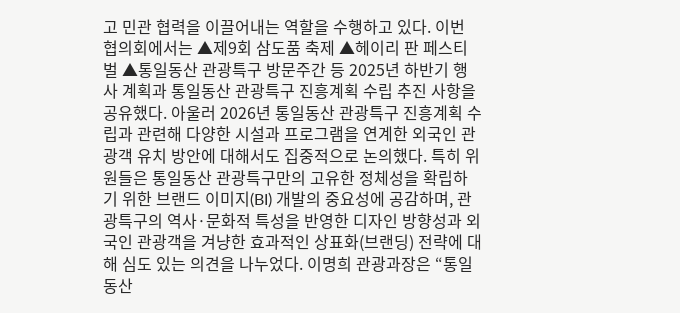고 민관 협력을 이끌어내는 역할을 수행하고 있다. 이번 협의회에서는 ▲제9회 삼도품 축제 ▲헤이리 판 페스티벌 ▲통일동산 관광특구 방문주간 등 2025년 하반기 행사 계획과 통일동산 관광특구 진흥계획 수립 추진 사항을 공유했다. 아울러 2026년 통일동산 관광특구 진흥계획 수립과 관련해 다양한 시설과 프로그램을 연계한 외국인 관광객 유치 방안에 대해서도 집중적으로 논의했다. 특히 위원들은 통일동산 관광특구만의 고유한 정체성을 확립하기 위한 브랜드 이미지(BI) 개발의 중요성에 공감하며, 관광특구의 역사·문화적 특성을 반영한 디자인 방향성과 외국인 관광객을 겨냥한 효과적인 상표화(브랜딩) 전략에 대해 심도 있는 의견을 나누었다. 이명희 관광과장은 “통일동산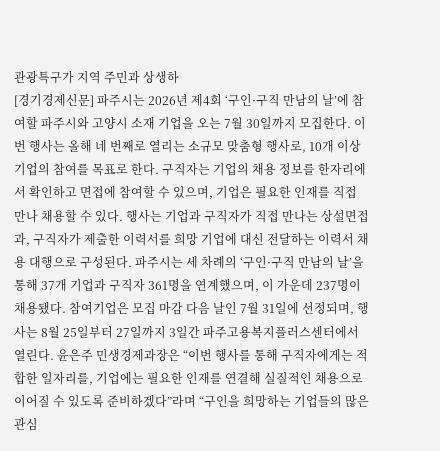관광특구가 지역 주민과 상생하
[경기경제신문] 파주시는 2026년 제4회 ‘구인·구직 만남의 날’에 참여할 파주시와 고양시 소재 기업을 오는 7월 30일까지 모집한다. 이번 행사는 올해 네 번째로 열리는 소규모 맞춤형 행사로, 10개 이상 기업의 참여를 목표로 한다. 구직자는 기업의 채용 정보를 한자리에서 확인하고 면접에 참여할 수 있으며, 기업은 필요한 인재를 직접 만나 채용할 수 있다. 행사는 기업과 구직자가 직접 만나는 상설면접과, 구직자가 제출한 이력서를 희망 기업에 대신 전달하는 이력서 채용 대행으로 구성된다. 파주시는 세 차례의 ‘구인·구직 만남의 날’을 통해 37개 기업과 구직자 361명을 연계했으며, 이 가운데 237명이 채용됐다. 참여기업은 모집 마감 다음 날인 7월 31일에 선정되며, 행사는 8월 25일부터 27일까지 3일간 파주고용복지플러스센터에서 열린다. 윤은주 민생경제과장은 “이번 행사를 통해 구직자에게는 적합한 일자리를, 기업에는 필요한 인재를 연결해 실질적인 채용으로 이어질 수 있도록 준비하겠다”라며 “구인을 희망하는 기업들의 많은 관심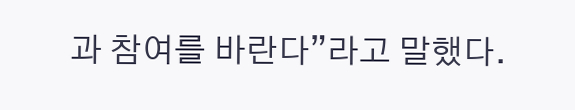과 참여를 바란다”라고 말했다.